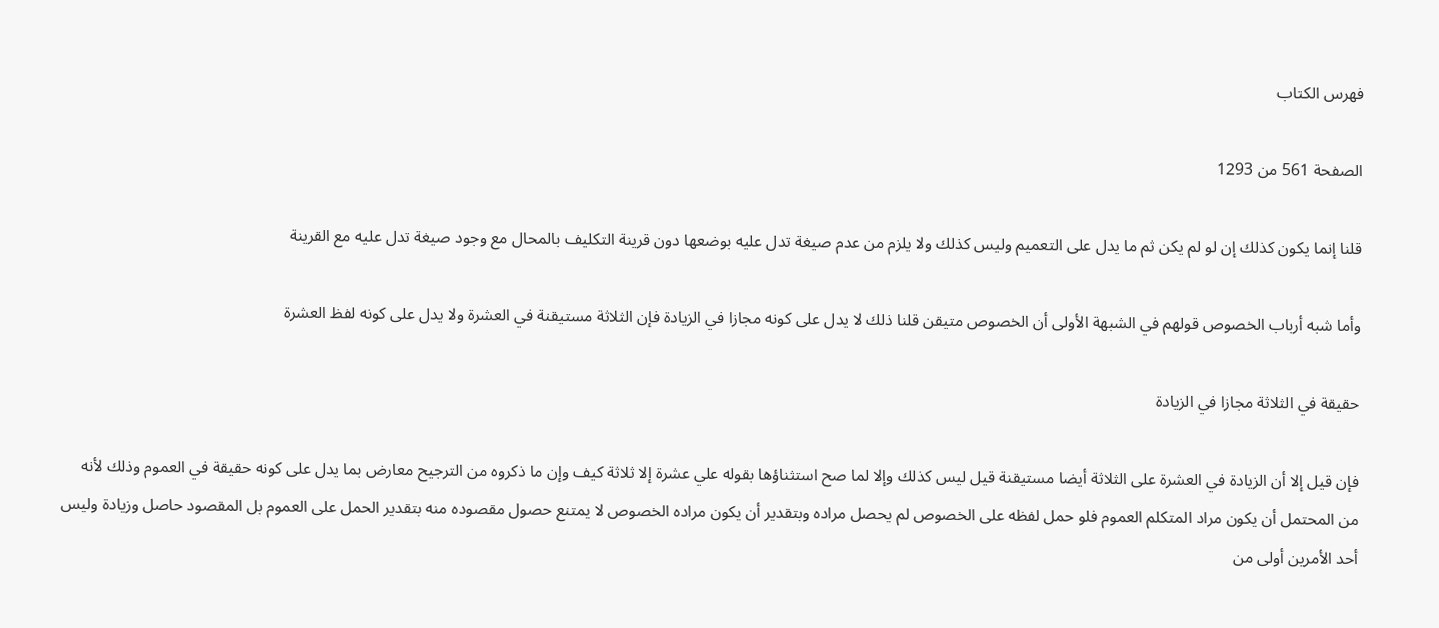فهرس الكتاب

الصفحة 561 من 1293

قلنا إنما يكون كذلك إن لو لم يكن ثم ما يدل على التعميم وليس كذلك ولا يلزم من عدم صيغة تدل عليه بوضعها دون قرينة التكليف بالمحال مع وجود صيغة تدل عليه مع القرينة

وأما شبه أرباب الخصوص قولهم في الشبهة الأولى أن الخصوص متيقن قلنا ذلك لا يدل على كونه مجازا في الزيادة فإن الثلاثة مستيقنة في العشرة ولا يدل على كونه لفظ العشرة

حقيقة في الثلاثة مجازا في الزيادة

فإن قيل إلا أن الزيادة في العشرة على الثلاثة أيضا مستيقنة قيل ليس كذلك وإلا لما صح استثناؤها بقوله علي عشرة إلا ثلاثة كيف وإن ما ذكروه من الترجيح معارض بما يدل على كونه حقيقة في العموم وذلك لأنه من المحتمل أن يكون مراد المتكلم العموم فلو حمل لفظه على الخصوص لم يحصل مراده وبتقدير أن يكون مراده الخصوص لا يمتنع حصول مقصوده منه بتقدير الحمل على العموم بل المقصود حاصل وزيادة وليس أحد الأمرين أولى من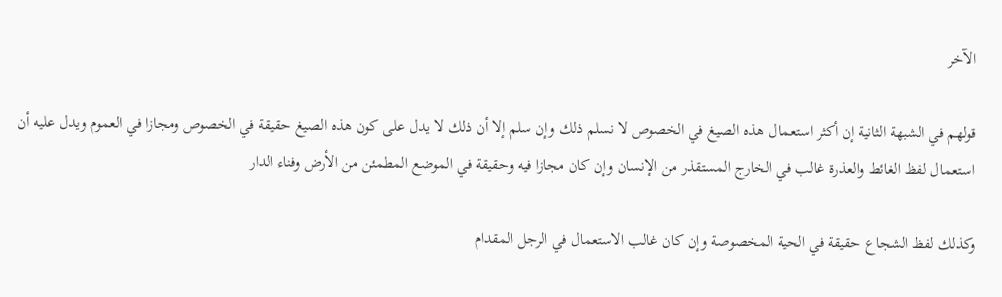الآخر

قولهم في الشبهة الثانية إن أكثر استعمال هذه الصيغ في الخصوص لا نسلم ذلك وإن سلم إلا أن ذلك لا يدل على كون هذه الصيغ حقيقة في الخصوص ومجازا في العموم ويدل عليه أن استعمال لفظ الغائط والعذرة غالب في الخارج المستقذر من الإنسان وإن كان مجازا فيه وحقيقة في الموضع المطمئن من الأرض وفناء الدار

وكذلك لفظ الشجاع حقيقة في الحية المخصوصة وإن كان غالب الاستعمال في الرجل المقدام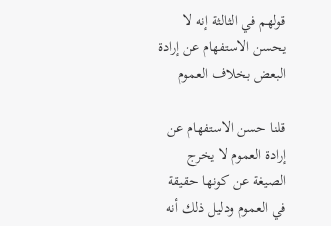قولهم في الثالثة إنه لا يحسن الاستفهام عن إرادة البعض بخلاف العموم

قلنا حسن الاستفهام عن إرادة العموم لا يخرج الصيغة عن كونها حقيقة في العموم ودليل ذلك أنه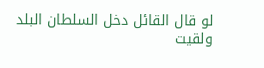لو قال القائل دخل السلطان البلد ولقيت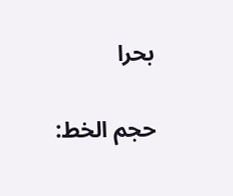بحرا

حجم الخط: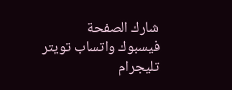شارك الصفحة
فيسبوك واتساب تويتر تليجرام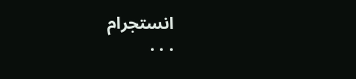انستجرام
. . .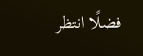فضلًا انتظر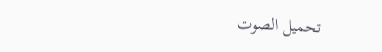تحميل الصوت